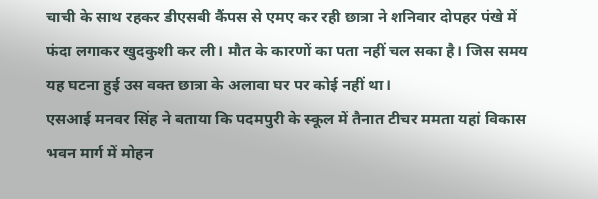चाची के साथ रहकर डीएसबी कैंपस से एमए कर रही छात्रा ने शनिवार दोपहर पंखे में फंदा लगाकर खुदकुशी कर ली। मौत के कारणों का पता नहीं चल सका है। जिस समय यह घटना हुई उस वक्त छात्रा के अलावा घर पर कोई नहीं था।
एसआई मनवर सिंह ने बताया कि पदमपुरी के स्कूल में तैनात टीचर ममता यहां विकास भवन मार्ग में मोहन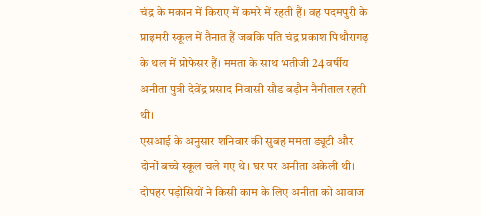चंद्र के मकान में किराए में कमरे में रहती हैं। वह पदमपुरी के प्राइमरी स्कूल में तैनात हैं जबकि पति चंद्र प्रकाश पिथौरागढ़ के थल में प्रोफेसर हैं। ममता के साथ भतीजी 24 वर्षीय अनीता पुत्री देवेंद्र प्रसाद निवासी सौड बड़ौन नैनीताल रहती थी।
एसआई के अनुसार शनिवार की सुबह ममता ड्यूटी और दोनों बच्चे स्कूल चले गए थे। घर पर अनीता अकेली थी। दोपहर पड़ोसियों ने किसी काम के लिए अनीता को आवाज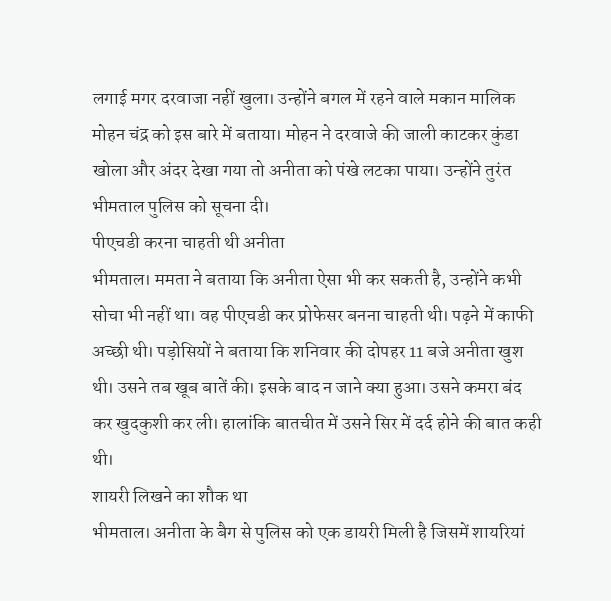लगाई मगर दरवाजा नहीं खुला। उन्होंने बगल में रहने वाले मकान मालिक मोहन चंद्र को इस बारे में बताया। मोहन ने दरवाजे की जाली काटकर कुंडा खोला और अंदर देखा गया तो अनीता को पंखे लटका पाया। उन्होंने तुरंत भीमताल पुलिस को सूचना दी।
पीएचडी करना चाहती थी अनीता
भीमताल। ममता ने बताया कि अनीता ऐसा भी कर सकती है, उन्होंने कभी सोचा भी नहीं था। वह पीएचडी कर प्रोफेसर बनना चाहती थी। पढ़ने में काफी अच्छी थी। पड़ोसियों ने बताया कि शनिवार की दोपहर 11 बजे अनीता खुश थी। उसने तब खूब बातें की। इसके बाद न जाने क्या हुआ। उसने कमरा बंद कर खुदकुशी कर ली। हालांकि बातचीत में उसने सिर में दर्द होने की बात कही थी।
शायरी लिखने का शौक था
भीमताल। अनीता के बैग से पुलिस को एक डायरी मिली है जिसमें शायरियां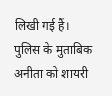लिखी गई हैं। पुलिस के मुताबिक अनीता को शायरी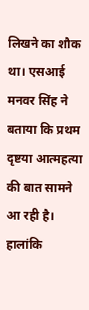लिखने का शौक था। एसआई मनवर सिंह ने बताया कि प्रथम दृष्टया आत्महत्या की बात सामने आ रही है। हालांकि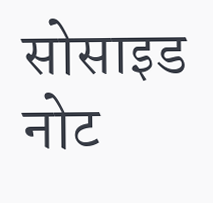सोसाइड नोट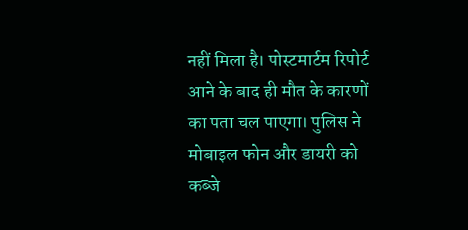नहीं मिला है। पोस्टमार्टम रिपोर्ट आने के बाद ही मौत के कारणों का पता चल पाएगा। पुलिस ने मोबाइल फोन और डायरी को कब्जे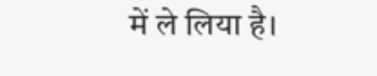में ले लिया है।